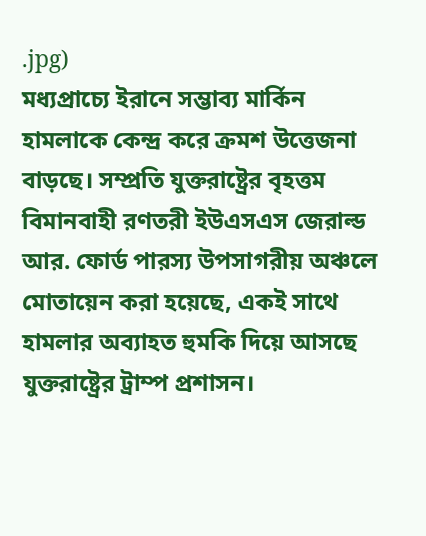.jpg)
মধ্যপ্রাচ্যে ইরানে সম্ভাব্য মার্কিন হামলাকে কেন্দ্র করে ক্রমশ উত্তেজনা বাড়ছে। সম্প্রতি যুক্তরাষ্ট্রের বৃহত্তম বিমানবাহী রণতরী ইউএসএস জেরাল্ড আর. ফোর্ড পারস্য উপসাগরীয় অঞ্চলে মোতায়েন করা হয়েছে, একই সাথে হামলার অব্যাহত হুমকি দিয়ে আসছে যুক্তরাষ্ট্রের ট্রাম্প প্রশাসন।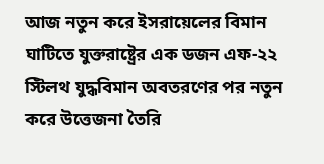আজ নতুন করে ইসরায়েলের বিমান ঘাটিতে যুক্তরাষ্ট্রের এক ডজন এফ-২২ স্টিলথ যুদ্ধবিমান অবতরণের পর নতুন করে উত্তেজনা তৈরি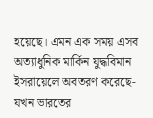হয়েছে। এমন এক সময় এসব অত্যাধুনিক মার্কিন যুদ্ধবিমান ইসরায়েলে অবতরণ করেছে- যখন ভারতের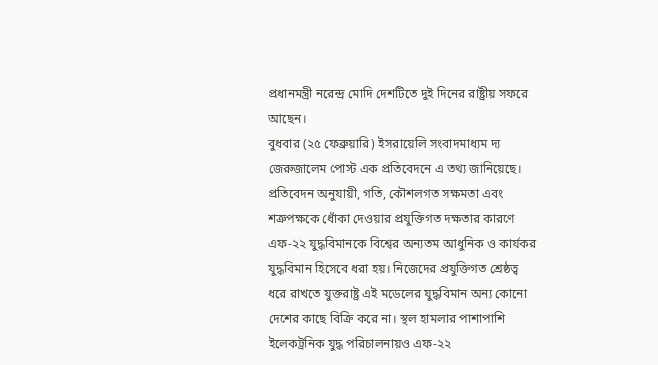প্রধানমন্ত্রী নরেন্দ্র মোদি দেশটিতে দুই দিনের রাষ্ট্রীয় সফরে আছেন।
বুধবার (২৫ ফেব্রুয়ারি) ইসরায়েলি সংবাদমাধ্যম দ্য জেরুজালেম পোস্ট এক প্রতিবেদনে এ তথ্য জানিয়েছে।
প্রতিবেদন অনুযায়ী, গতি, কৌশলগত সক্ষমতা এবং শত্রুপক্ষকে ধোঁকা দেওয়ার প্রযুক্তিগত দক্ষতার কারণে এফ-২২ যুদ্ধবিমানকে বিশ্বের অন্যতম আধুনিক ও কার্যকর যুদ্ধবিমান হিসেবে ধরা হয়। নিজেদের প্রযুক্তিগত শ্রেষ্ঠত্ব ধরে রাখতে যুক্তরাষ্ট্র এই মডেলের যুদ্ধবিমান অন্য কোনো দেশের কাছে বিক্রি করে না। স্থল হামলার পাশাপাশি ইলেকট্রনিক যুদ্ধ পরিচালনায়ও এফ-২২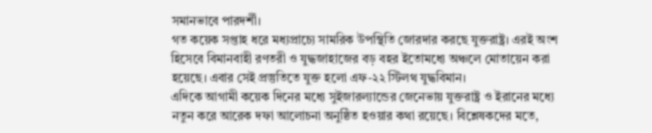সমানভাবে পারদর্শী।
গত কয়েক সপ্তাহ ধরে মধ্যপ্রাচ্যে সামরিক উপস্থিতি জোরদার করছে যুক্তরাষ্ট্র। এরই অংশ হিসেবে বিমানবাহী রণতরী ও যুদ্ধজাহাজের বড় বহর ইতোমধ্যে অঞ্চলে মোতায়েন করা হয়েছে। এবার সেই প্রস্তুতিতে যুক্ত হলো এফ-২২ স্টিলথ যুদ্ধবিমান।
এদিকে আগামী কয়েক দিনের মধ্যে সুইজারল্যান্ডের জেনেভায় যুক্তরাষ্ট্র ও ইরানের মধ্যে নতুন করে আরেক দফা আলোচনা অনুষ্ঠিত হওয়ার কথা রয়েছে। বিশ্লেষকদের মতে,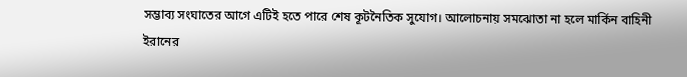সম্ভাব্য সংঘাতের আগে এটিই হতে পারে শেষ কূটনৈতিক সুযোগ। আলোচনায় সমঝোতা না হলে মার্কিন বাহিনী ইরানের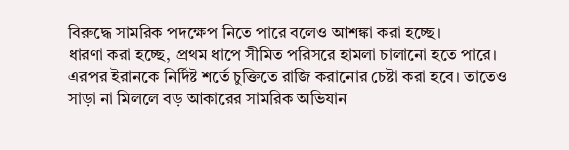বিরুদ্ধে সামরিক পদক্ষেপ নিতে পারে বলেও আশঙ্কা করা হচ্ছে।
ধারণা করা হচ্ছে, প্রথম ধাপে সীমিত পরিসরে হামলা চালানো হতে পারে। এরপর ইরানকে নির্দিষ্ট শর্তে চুক্তিতে রাজি করানোর চেষ্টা করা হবে। তাতেও সাড়া না মিললে বড় আকারের সামরিক অভিযান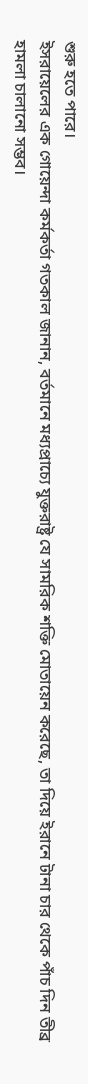শুরু হতে পারে।
ইসরায়েলের এক গোয়েন্দা কর্মকর্তা গতকাল জানান, বর্তমানে মধ্যপ্রাচ্যে যুক্তরাষ্ট্র যে সামরিক শক্তি মোতায়েন করেছে, তা দিয়ে ইরানে টানা চার থেকে পাঁচ দিন তীব্র হামলা চালানো সম্ভব।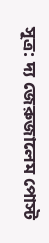সূত্র: দ্য জেরুজালেম পোস্ট